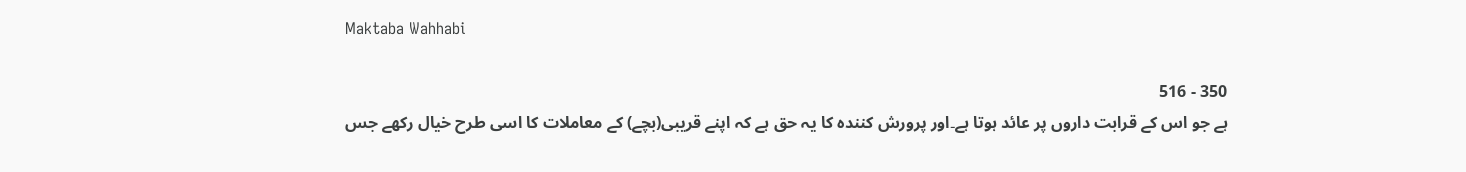Maktaba Wahhabi

350 - 516
ہے جو اس کے قرابت داروں پر عائد ہوتا ہے۔اور پرورش کنندہ کا یہ حق ہے کہ اپنے قریبی(بچے) کے معاملات کا اسی طرح خیال رکھے جس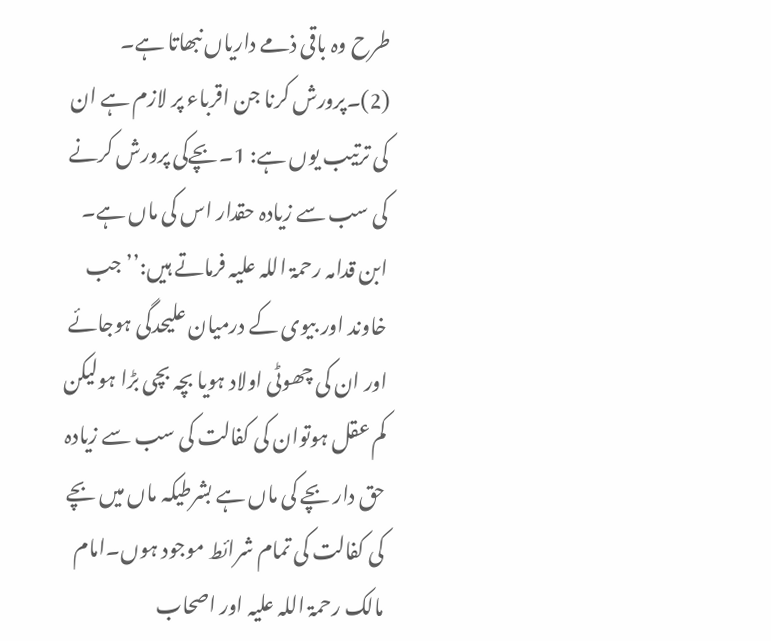طرح وہ باقی ذمے داریاں نبھاتا ہے۔ (2)۔پرورش کرنا جن اقرباء پر لازم ہے ان کی ترتیب یوں ہے: 1۔بچےکی پرورش کرنے کی سب سے زیادہ حقدار اس کی ماں ہے۔ ابن قدامہ رحمۃ اللہ علیہ فرماتے ہیں:’’ جب خاوند اور بیوی کے درمیان علیحدگی ہوجائے اور ان کی چھوٹی اولاد ہویا بچہ بچی بڑا ہولیکن کم عقل ہوتوان کی کفالت کی سب سے زیادہ حق دار بچے کی ماں ہے بشرطیکہ ماں میں بچے کی کفالت کی تمام شرائط موجود ہوں۔امام مالک رحمۃ اللہ علیہ اور اصحاب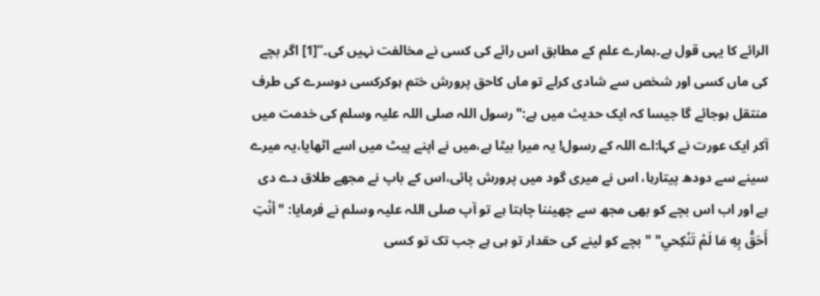الرائے کا یہی قول ہے۔ہمارے علم کے مطابق اس رائے کی کسی نے مخالفت نہیں کی۔‘‘[1] اگر بچے کی ماں کسی اور شخص سے شادی کرلے تو ماں کاحق پرورش ختم ہوکرکسی دوسرے کی طرف منتقل ہوجائے گا جیسا کہ ایک حدیث میں ہے:"رسول اللہ صلی اللہ علیہ وسلم کی خدمت میں آکر ایک عورت نے کہا:اے اللہ کے رسول! یہ میرا بیٹا ہے،میں نے اپنے پیٹ میں اسے اٹھایا،یہ میرے سینے سے دودھ پیتارہا، اس نے میری گود میں پرورش پائی،اس کے باپ نے مجھے طلاق دے دی ہے اور اب اس بچے کو بھی مجھ سے چھیننا چاہتا ہے تو آپ صلی اللہ علیہ وسلم نے فرمایا: "أنْتِ أَحَقُّ بِهِ مَا لَمْ تَنْكِحي" "بچے کو لینے کی حقدار تو ہی ہے جب تک تو کسی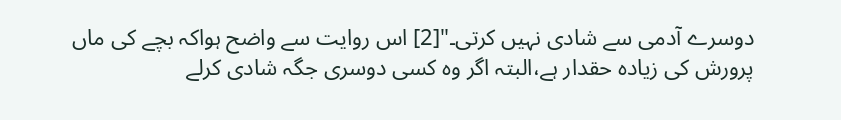دوسرے آدمی سے شادی نہیں کرتی۔"[2] اس روایت سے واضح ہواکہ بچے کی ماں پرورش کی زیادہ حقدار ہے،البتہ اگر وہ کسی دوسری جگہ شادی کرلے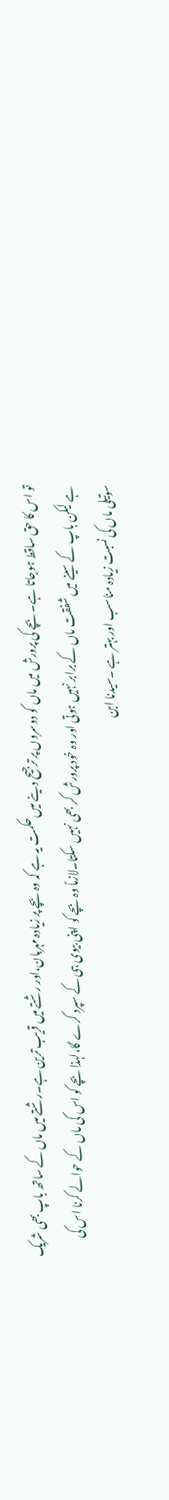تو اس کا حق ساقط ہوجاتا ہے۔ بچے کی پرورش میں ماں کو دوسروں پر ترجیح دینے میں حکمت یہ ہے کہ وہ بچے پر زیادہ مہربان،اور رشتے میں قریب ترین ہے۔رشتے میں ماں کے ساتھ باپ بھی شریک ہے لیکن باپ کے سینے میں شفقت ماں کے برابر نہیں ہوتی اور وہ خود پرورش کر بھی نہیں سکتا۔لازماً وہ بچے کو اپنی بیوی ہی کے سپرد کرے گا،لہذا بچے کو اس کی ماں کے حوالے کرنا اس کی سوتیلی ماں کی نسبت زیادہ مناسب اور بہتر ہے ۔سیدنا ابن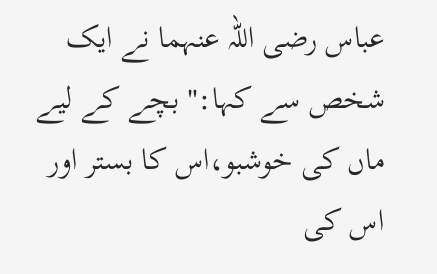عباس رضی اللہ عنہما نے ایک شخص سے کہا:" بچے کے لیے ماں کی خوشبو،اس کا بستر اور اس کی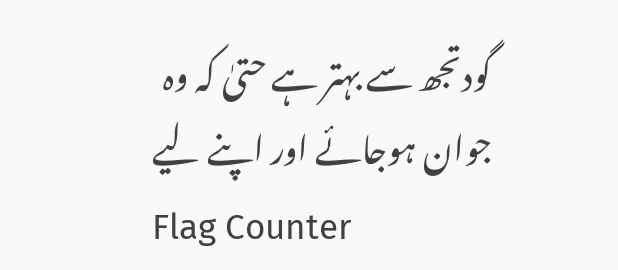گودتجھ سے بہتر ہے حتیٰ کہ وہ جوان ہوجائے اور اپنے لیے
Flag Counter